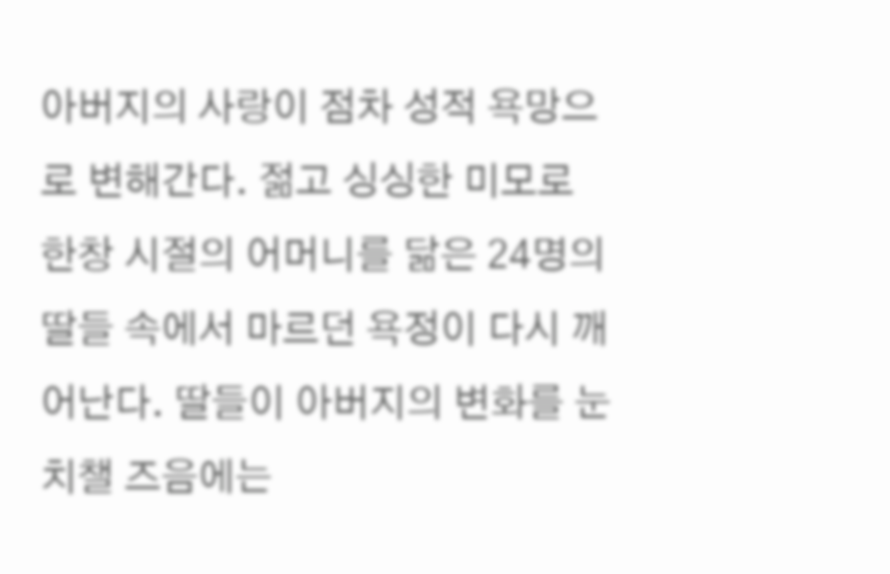아버지의 사랑이 점차 성적 욕망으로 변해간다. 젊고 싱싱한 미모로 한창 시절의 어머니를 닮은 24명의 딸들 속에서 마르던 욕정이 다시 깨어난다. 딸들이 아버지의 변화를 눈치챌 즈음에는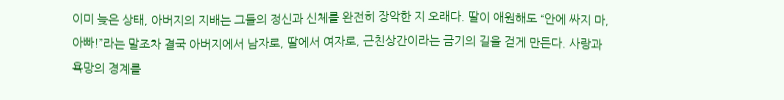이미 늦은 상태, 아버지의 지배는 그들의 정신과 신체를 완전히 장악한 지 오래다. 딸이 애원해도 “안에 싸지 마, 아빠!”라는 말조차 결국 아버지에서 남자로, 딸에서 여자로, 근친상간이라는 금기의 길을 걷게 만든다. 사랑과 욕망의 경계를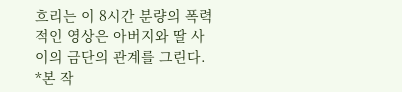흐리는 이 8시간 분량의 폭력적인 영상은 아버지와 딸 사이의 금단의 관계를 그린다. *본 작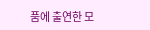품에 출연한 모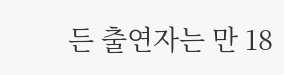든 출연자는 만 18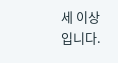세 이상입니다.